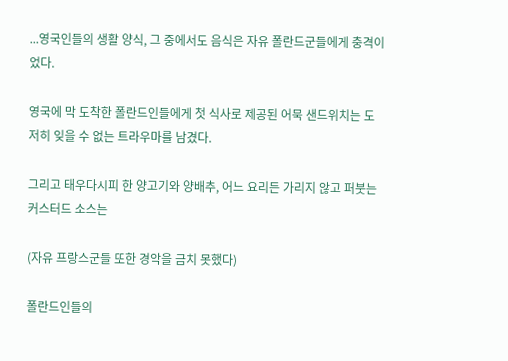...영국인들의 생활 양식, 그 중에서도 음식은 자유 폴란드군들에게 충격이었다.

영국에 막 도착한 폴란드인들에게 첫 식사로 제공된 어묵 샌드위치는 도저히 잊을 수 없는 트라우마를 남겼다.

그리고 태우다시피 한 양고기와 양배추, 어느 요리든 가리지 않고 퍼붓는 커스터드 소스는

(자유 프랑스군들 또한 경악을 금치 못했다)

폴란드인들의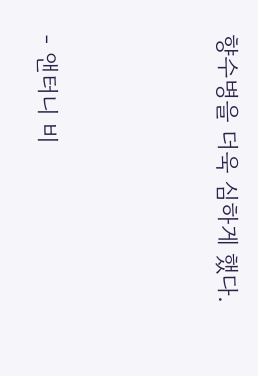향수병을 더욱 심하게 했다.




- 앤터니 비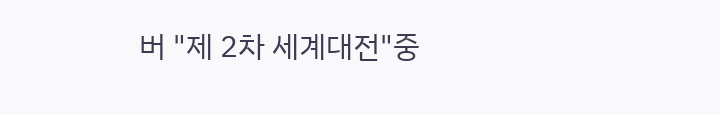버 "제 2차 세계대전"중